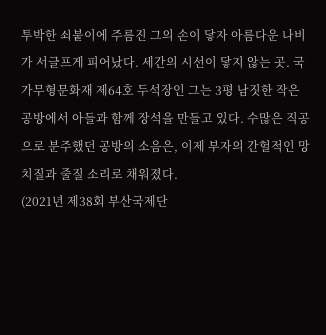투박한 쇠붙이에 주름진 그의 손이 닿자 아름다운 나비가 서글프게 피어났다. 세간의 시선이 닿지 않는 곳. 국가무형문화재 제64호 두석장인 그는 3평 남짓한 작은 공방에서 아들과 함께 장석을 만들고 있다. 수많은 직공으로 분주했던 공방의 소음은, 이제 부자의 간헐적인 망치질과 줄질 소리로 채워졌다.
(2021년 제38회 부산국제단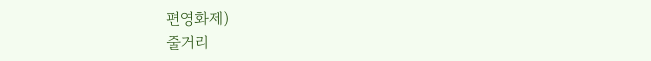편영화제)
줄거리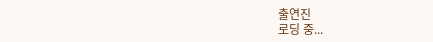출연진
로딩 중...